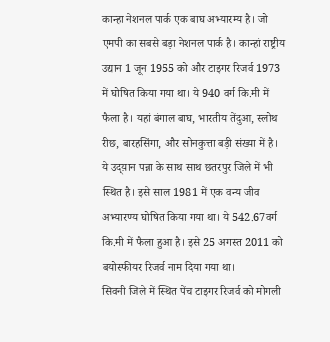कान्हा नेशनल पार्क एक बाघ अभ्यारम्य है। जो एमपी का सबसे बड़ा नेशनल पार्क है। कान्हां राष्ट्रीय उद्यान 1 जून 1955 को और टाइगर रिजर्व 1973 में घोषित किया गया था। ये 940 वर्ग कि.मी में फैला है। यहां बंगाल बाघ, भारतीय तेंदुआ, स्लोथ रीछ, बारहसिंगा, और सोनकुत्ता बड़ी संख्या में है।
ये उद्य़ान पन्ना के साथ साथ छतरपुर जिले में भी स्थित है। इसे साल 1981 में एक वन्य जीव अभ्यारण्य घोषित किया गया था। ये 542.67वर्ग कि.मी में फैला हुआ है। इसे 25 अगस्त 2011 को बयोस्फीयर रिजर्व नाम दिया गया था।
सिवनी जिले में स्थित पेंच टाइगर रिजर्व को मोगली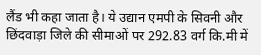लैंड भी कहा जाता है। ये उद्यान एमपी के सिवनी और छिंदवाड़ा जिले की सीमाओं पर 292.83 वर्ग कि.मी में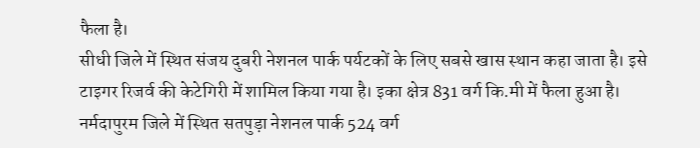फैला है।
सीधी जिले में स्थित संजय दुबरी नेशनल पार्क पर्यटकों के लिए सबसे खास स्थान कहा जाता है। इसे टाइगर रिजर्व की केटेगिरी में शामिल किया गया है। इका क्षेत्र 831 वर्ग कि.मी में फैला हुआ है।
नर्मदापुरम जिले में स्थित सतपुड़ा नेशनल पार्क 524 वर्ग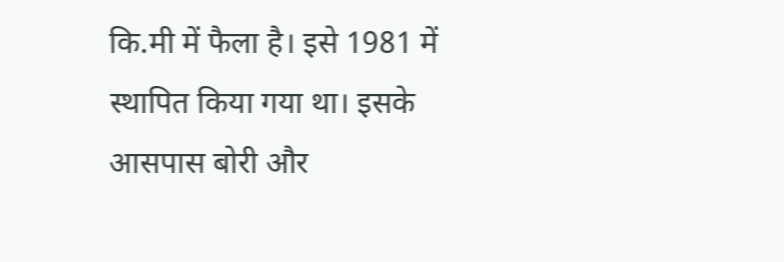कि.मी में फैला है। इसे 1981 में स्थापित किया गया था। इसके आसपास बोरी और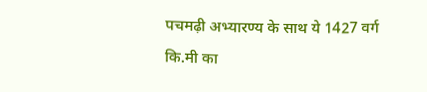पचमढ़ी अभ्यारण्य के साथ ये 1427 वर्ग कि.मी का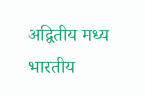अद्वितीय मध्य भारतीय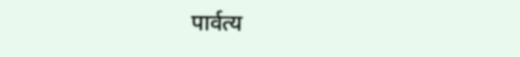पार्वत्य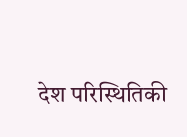देश परिस्थितिकी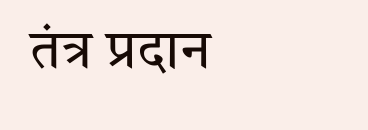तंत्र प्रदान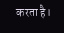करता है।